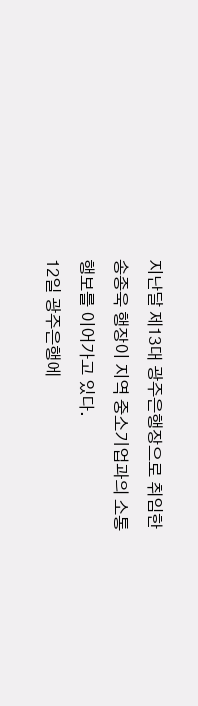지난달 제13대 광주은행장으로 취임한 송종욱 행장이 지역 중소기업과의 소통 행보를 이어가고 있다.
12일 광주은행에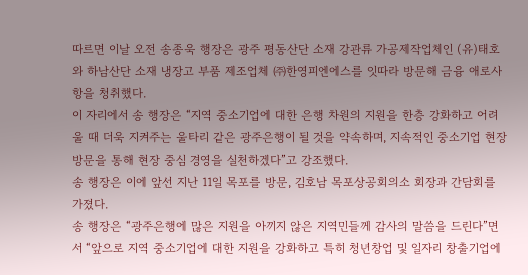따르면 이날 오전 송종욱 행장은 광주 평동산단 소재 강관류 가공제작업체인 (유)태호와 하남산단 소재 냉장고 부품 제조업체 ㈜한영피엔에스를 잇따라 방문해 금융 애로사항을 청취했다.
이 자리에서 송 행장은 “지역 중소기업에 대한 은행 차원의 지원을 한층 강화하고 어려울 때 더욱 지켜주는 울타리 같은 광주은행이 될 것을 약속하며, 지속적인 중소기업 현장 방문을 통해 현장 중심 경영을 실천하겠다”고 강조했다.
송 행장은 이에 앞선 지난 11일 목포를 방문, 김호남 목포상공회의소 회장과 간담회를 가졌다.
송 행장은 “광주은행에 많은 지원을 아끼지 않은 지역민들께 감사의 말씀을 드린다”면서 “앞으로 지역 중소기업에 대한 지원을 강화하고 특히 청년창업 및 일자리 창출기업에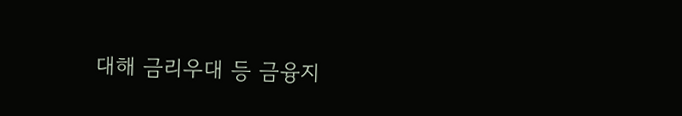대해 금리우대 등 금융지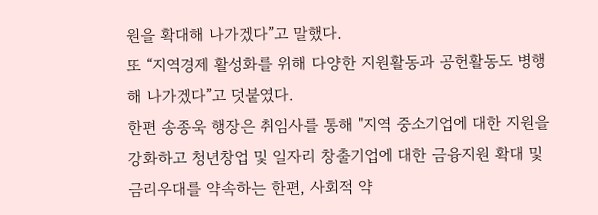원을 확대해 나가겠다”고 말했다.
또 “지역경제 활성화를 위해 다양한 지원활동과 공헌활동도 병행해 나가겠다”고 덧붙였다.
한편 송종욱 행장은 취임사를 통해 "지역 중소기업에 대한 지원을 강화하고 청년창업 및 일자리 창출기업에 대한 금융지원 확대 및 금리우대를 약속하는 한편, 사회적 약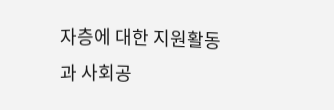자층에 대한 지원활동과 사회공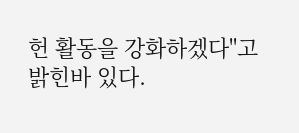헌 활동을 강화하겠다"고 밝힌바 있다.